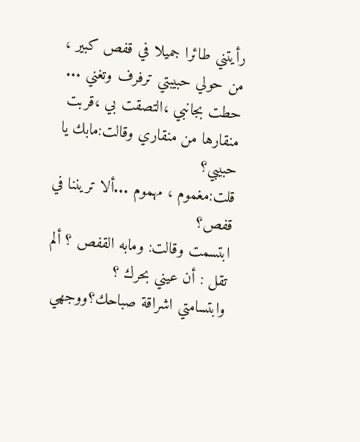رأيتني طائرا جميلا في قفص كبير ، من حولي حبيبتي ترفرف وتغني ...
حطت بجانبي ،التصقت بي ،قربت منقارها من منقاري وقالت:مابك يا حبيبي؟
قلت:مغموم ، مهموم ...ألا تريننا في قفص؟
ابتسمت وقالت: ومابه القفص ؟ ألم تقل : أن عيني بحرك ؟
وابتسامتي اشراقة صباحك؟ووجهي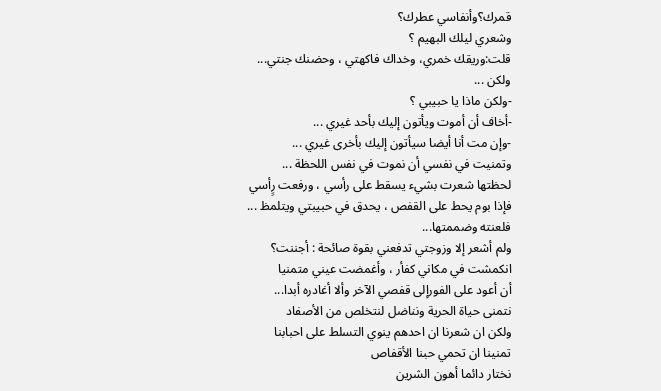قمرك؟وأنفاسي عطرك؟
وشعري ليلك البهيم ؟
قلت:وريقك خمري، وخداك فاكهتي ، وحضنك جنتي...
ولكن ...
-ولكن ماذا يا حبيبي ؟
-أخاف أن أموت ويأتون إليك بأحد غيري ...
-وإن مت أنا أيضا سيأتون إليك بأخرى غيري ...
وتمنيت في نفسي أن نموت في نفس اللحظة ...
لحظتها شعرت بشيء يسقط على رأسي ، ورفعت رٍأسي
فإذا بوم يحط على القفص ، يحدق في حبيبتي ويتلمظ ...
فلعنته وضممتها...
ولم أشعر إلا وزوجتي تدفعني بقوة صائحة : أجننت؟
انكمشت في مكاني كفأر ، وأغمضت عيني متمنيا
أن أعود على الفورإلى قفصي الآخر وألا أغادره أبدا...
نتمنى حياة الحرية ونناضل لنتخلص من الأصفاد
ولكن ان شعرنا ان احدهم ينوي التسلط على احبابنا
تمنينا ان تحمي حبنا الأقفاص
نختار دائما أهون الشرين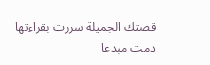قصتك الجميلة سررت بقراءتها
دمت مبدعا